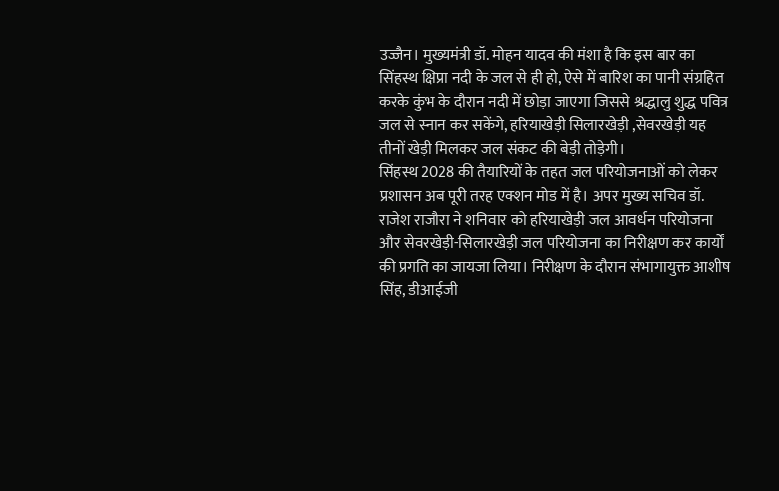उज्जैन। मुख्यमंत्री डॉ. मोहन यादव की मंशा है कि इस बार का सिंहस्थ क्षिप्रा नदी के जल से ही हो, ऐसे में बारिश का पानी संग्रहित करके कुंभ के दौरान नदी में छोड़ा जाएगा जिससे श्रद्धालु शुद्ध पवित्र जल से स्नान कर सकेंगे, हरियाखेड़ी सिलारखेड़ी ,सेवरखेड़ी यह तीनों खेड़ी मिलकर जल संकट की बेड़ी तोड़ेगी।
सिंहस्थ 2028 की तैयारियों के तहत जल परियोजनाओं को लेकर प्रशासन अब पूरी तरह एक्शन मोड में है। अपर मुख्य सचिव डॉ. राजेश राजौरा ने शनिवार को हरियाखेड़ी जल आवर्धन परियोजना और सेवरखेड़ी-सिलारखेड़ी जल परियोजना का निरीक्षण कर कार्यों की प्रगति का जायजा लिया। निरीक्षण के दौरान संभागायुक्त आशीष सिंह, डीआईजी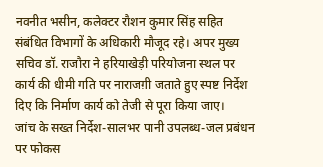नवनीत भसीन, कलेक्टर रौशन कुमार सिंह सहित संबंधित विभागों के अधिकारी मौजूद रहे। अपर मुख्य सचिव डॉ. राजौरा ने हरियाखेड़ी परियोजना स्थल पर कार्य की धीमी गति पर नाराजग़ी जताते हुए स्पष्ट निर्देश दिए कि निर्माण कार्य को तेजी से पूरा किया जाए।
जांच के सख्त निर्देश-सालभर पानी उपलब्ध-जल प्रबंधन पर फोकस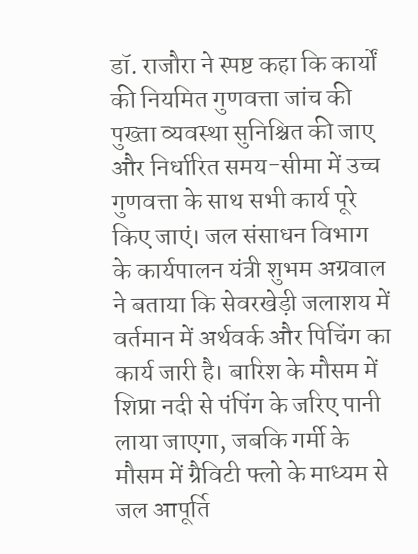डॉ. राजौरा ने स्पष्ट कहा कि कार्यों की नियमित गुणवत्ता जांच की पुख्ता व्यवस्था सुनिश्चित की जाए और निर्धारित समय-सीमा में उच्च गुणवत्ता के साथ सभी कार्य पूरे किए जाएं। जल संसाधन विभाग के कार्यपालन यंत्री शुभम अग्रवाल ने बताया कि सेवरखेड़ी जलाशय में वर्तमान में अर्थवर्क और पिचिंग का कार्य जारी है। बारिश के मौसम में शिप्रा नदी से पंपिंग के जरिए पानी लाया जाएगा, जबकि गर्मी के मौसम में ग्रैविटी फ्लो के माध्यम से जल आपूर्ति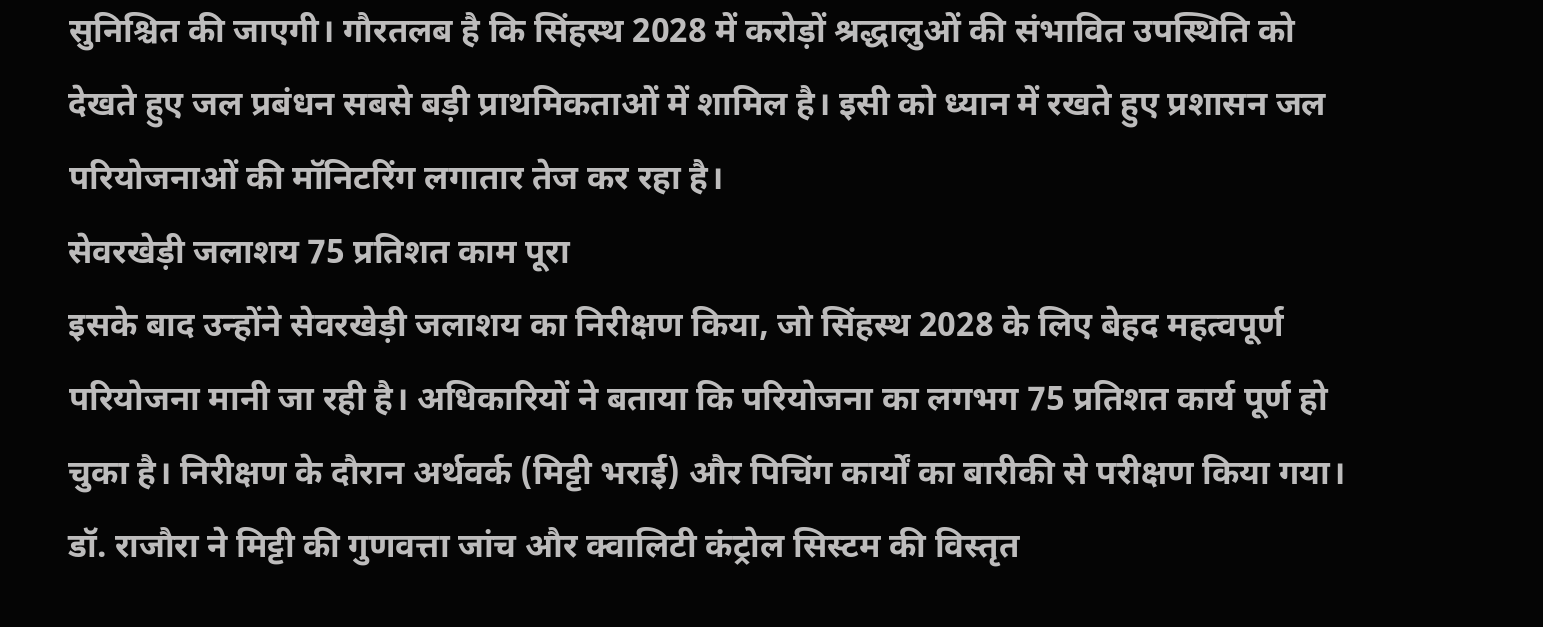सुनिश्चित की जाएगी। गौरतलब है कि सिंहस्थ 2028 में करोड़ों श्रद्धालुओं की संभावित उपस्थिति को देखते हुए जल प्रबंधन सबसे बड़ी प्राथमिकताओं में शामिल है। इसी को ध्यान में रखते हुए प्रशासन जल परियोजनाओं की मॉनिटरिंग लगातार तेज कर रहा है।
सेवरखेड़ी जलाशय 75 प्रतिशत काम पूरा
इसके बाद उन्होंने सेवरखेड़ी जलाशय का निरीक्षण किया, जो सिंहस्थ 2028 के लिए बेहद महत्वपूर्ण परियोजना मानी जा रही है। अधिकारियों ने बताया कि परियोजना का लगभग 75 प्रतिशत कार्य पूर्ण हो चुका है। निरीक्षण के दौरान अर्थवर्क (मिट्टी भराई) और पिचिंग कार्यों का बारीकी से परीक्षण किया गया। डॉ. राजौरा ने मिट्टी की गुणवत्ता जांच और क्वालिटी कंट्रोल सिस्टम की विस्तृत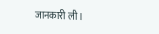जानकारी ली।